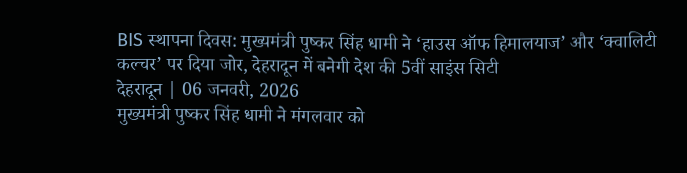BIS स्थापना दिवस: मुख्यमंत्री पुष्कर सिंह धामी ने ‘हाउस ऑफ हिमालयाज’ और ‘क्वालिटी कल्चर’ पर दिया जोर, देहरादून में बनेगी देश की 5वीं साइंस सिटी
देहरादून | 06 जनवरी, 2026
मुख्यमंत्री पुष्कर सिंह धामी ने मंगलवार को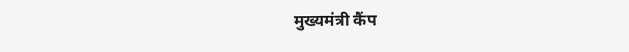मुख्यमंत्री कैंप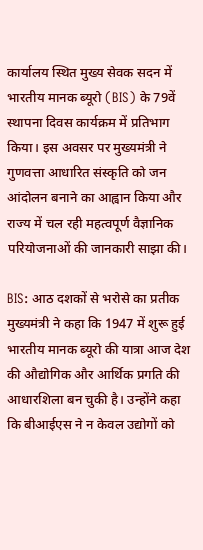कार्यालय स्थित मुख्य सेवक सदन में भारतीय मानक ब्यूरो (BIS) के 79वें स्थापना दिवस कार्यक्रम में प्रतिभाग किया। इस अवसर पर मुख्यमंत्री ने गुणवत्ता आधारित संस्कृति को जन आंदोलन बनाने का आह्वान किया और राज्य में चल रही महत्वपूर्ण वैज्ञानिक परियोजनाओं की जानकारी साझा की।

BIS: आठ दशकों से भरोसे का प्रतीक
मुख्यमंत्री ने कहा कि 1947 में शुरू हुई भारतीय मानक ब्यूरो की यात्रा आज देश की औद्योगिक और आर्थिक प्रगति की आधारशिला बन चुकी है। उन्होंने कहा कि बीआईएस ने न केवल उद्योगों को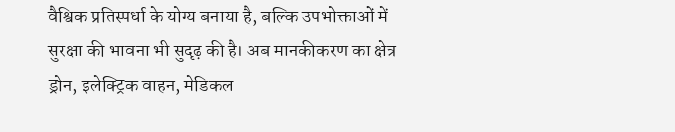वैश्विक प्रतिस्पर्धा के योग्य बनाया है, बल्कि उपभोक्ताओं में सुरक्षा की भावना भी सुदृढ़ की है। अब मानकीकरण का क्षेत्र ड्रोन, इलेक्ट्रिक वाहन, मेडिकल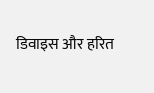डिवाइस और हरित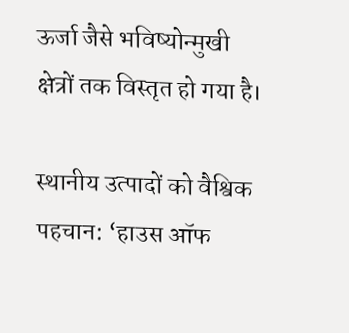ऊर्जा जैसे भविष्योन्मुखी क्षेत्रों तक विस्तृत हो गया है।

स्थानीय उत्पादों को वैश्विक पहचान: ‘हाउस ऑफ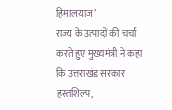हिमालयाज’
राज्य के उत्पादों की चर्चा करते हुए मुख्यमंत्री ने कहा कि उत्तराखंड सरकार हस्तशिल्प,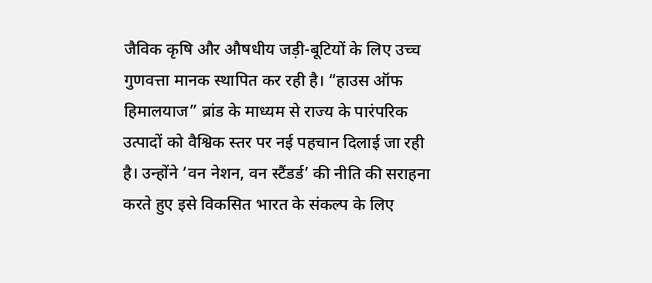जैविक कृषि और औषधीय जड़ी-बूटियों के लिए उच्च गुणवत्ता मानक स्थापित कर रही है। “हाउस ऑफ हिमालयाज” ब्रांड के माध्यम से राज्य के पारंपरिक उत्पादों को वैश्विक स्तर पर नई पहचान दिलाई जा रही है। उन्होंने ‘वन नेशन, वन स्टैंडर्ड’ की नीति की सराहना करते हुए इसे विकसित भारत के संकल्प के लिए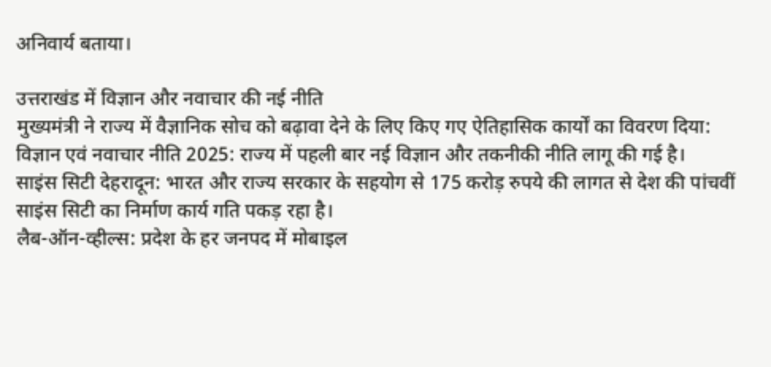अनिवार्य बताया।

उत्तराखंड में विज्ञान और नवाचार की नई नीति
मुख्यमंत्री ने राज्य में वैज्ञानिक सोच को बढ़ावा देने के लिए किए गए ऐतिहासिक कार्यों का विवरण दिया:
विज्ञान एवं नवाचार नीति 2025: राज्य में पहली बार नई विज्ञान और तकनीकी नीति लागू की गई है।
साइंस सिटी देहरादून: भारत और राज्य सरकार के सहयोग से 175 करोड़ रुपये की लागत से देश की पांचवीं साइंस सिटी का निर्माण कार्य गति पकड़ रहा है।
लैब-ऑन-व्हील्स: प्रदेश के हर जनपद में मोबाइल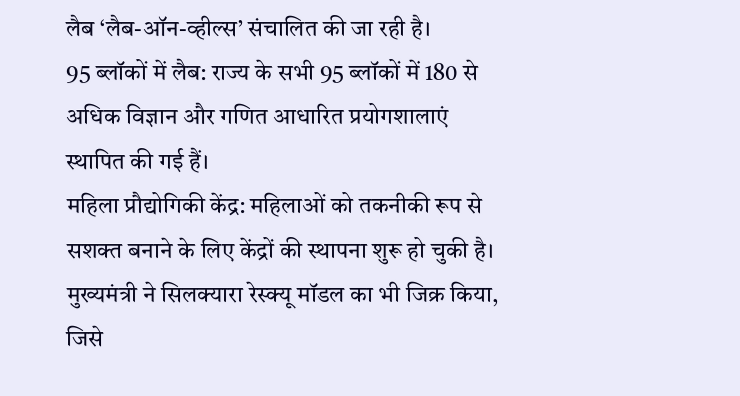लैब ‘लैब-ऑन-व्हील्स’ संचालित की जा रही है।
95 ब्लॉकों में लैब: राज्य के सभी 95 ब्लॉकों में 180 से अधिक विज्ञान और गणित आधारित प्रयोगशालाएं स्थापित की गई हैं।
महिला प्रौद्योगिकी केंद्र: महिलाओं को तकनीकी रूप से सशक्त बनाने के लिए केंद्रों की स्थापना शुरू हो चुकी है।
मुख्यमंत्री ने सिलक्यारा रेस्क्यू मॉडल का भी जिक्र किया, जिसे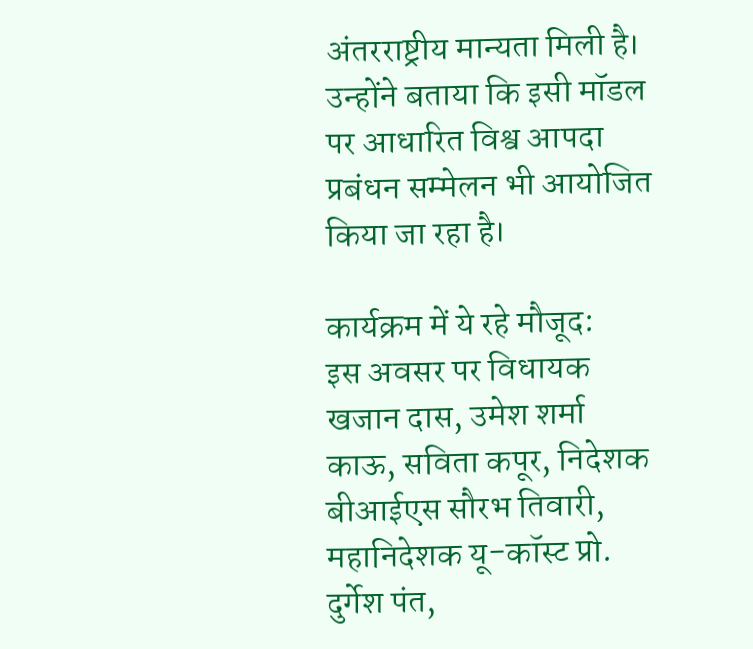अंतरराष्ट्रीय मान्यता मिली है। उन्होंने बताया कि इसी मॉडल पर आधारित विश्व आपदा प्रबंधन सम्मेलन भी आयोजित किया जा रहा है।

कार्यक्रम में ये रहे मौजूद:
इस अवसर पर विधायक खजान दास, उमेश शर्मा काऊ, सविता कपूर, निदेशक बीआईएस सौरभ तिवारी, महानिदेशक यू-कॉस्ट प्रो. दुर्गेश पंत,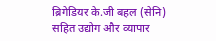ब्रिगेडियर के.जी बहल (सेनि) सहित उद्योग और व्यापार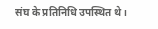संघ के प्रतिनिधि उपस्थित थे।